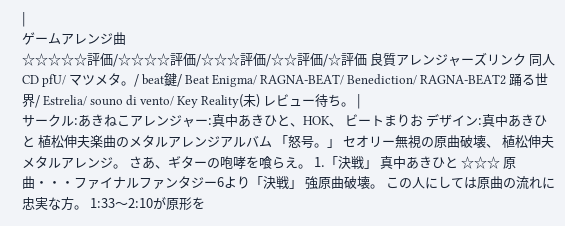|
ゲームアレンジ曲
☆☆☆☆☆評価/☆☆☆☆評価/☆☆☆評価/☆☆評価/☆評価 良質アレンジャーズリンク 同人CD pfU/ マツメタ。/ beat鍵/ Beat Enigma/ RAGNA-BEAT/ Benediction/ RAGNA-BEAT2 踊る世界/ Estrelia/ souno di vento/ Key Reality(未) レビュー待ち。 |
サークル:あきねこアレンジャー:真中あきひと、HOK、 ビートまりお デザイン:真中あきひと 植松伸夫楽曲のメタルアレンジアルバム 「怒号。」 セオリー無視の原曲破壊、 植松伸夫メタルアレンジ。 さあ、ギターの咆哮を喰らえ。 1.「決戦」 真中あきひと ☆☆☆ 原曲・・・ファイナルファンタジー6より「決戦」 強原曲破壊。 この人にしては原曲の流れに忠実な方。 1:33〜2:10が原形を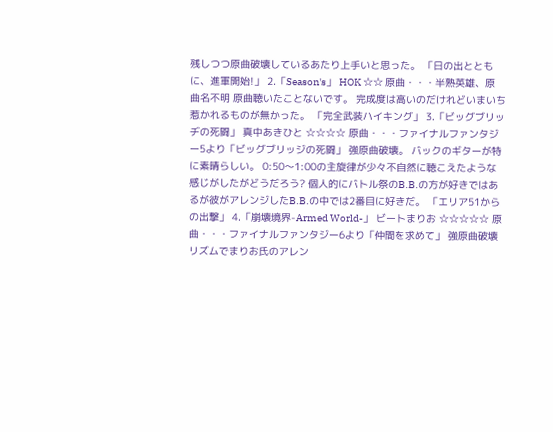残しつつ原曲破壊しているあたり上手いと思った。 「日の出とともに、進軍開始!」 2.「Season's」 HOK ☆☆ 原曲・・・半熟英雄、原曲名不明 原曲聴いたことないです。 完成度は高いのだけれどいまいち惹かれるものが無かった。 「完全武装ハイキング」 3.「ビッグブリッヂの死闘」 真中あきひと ☆☆☆☆ 原曲・・・ファイナルファンタジー5より「ビッグブリッジの死闘」 強原曲破壊。 バックのギターが特に素晴らしい。 0:50〜1:00の主旋律が少々不自然に聴こえたような感じがしたがどうだろう? 個人的にバトル祭のB.B.の方が好きではあるが彼がアレンジしたB.B.の中では2番目に好きだ。 「エリア51からの出撃」 4.「崩壊境界-Armed World-」 ビートまりお ☆☆☆☆☆ 原曲・・・ファイナルファンタジー6より「仲間を求めて」 強原曲破壊 リズムでまりお氏のアレン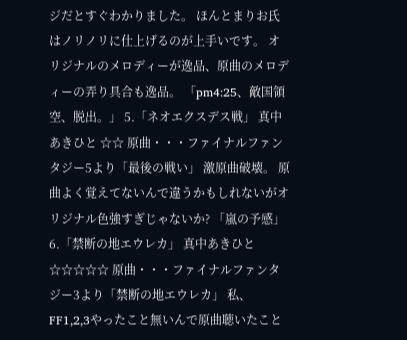ジだとすぐわかりました。 ほんとまりお氏はノリノリに仕上げるのが上手いです。 オリジナルのメロディーが逸品、原曲のメロディーの弄り具合も逸品。 「pm4:25、敵国領空、脱出。」 5.「ネオエクスデス戦」 真中あきひと ☆☆ 原曲・・・ファイナルファンタジー5より「最後の戦い」 激原曲破壊。 原曲よく覚えてないんで違うかもしれないがオリジナル色強すぎじゃないか? 「嵐の予感」 6.「禁断の地エウレカ」 真中あきひと ☆☆☆☆☆ 原曲・・・ファイナルファンタジー3より「禁断の地エウレカ」 私、FF1,2,3やったこと無いんで原曲聴いたこと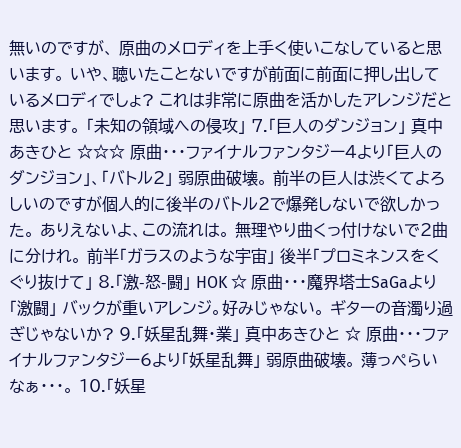無いのですが、 原曲のメロディを上手く使いこなしていると思います。 いや、聴いたことないですが前面に前面に押し出しているメロディでしょ? これは非常に原曲を活かしたアレンジだと思います。 「未知の領域への侵攻」 7.「巨人のダンジョン」 真中あきひと ☆☆☆ 原曲・・・ファイナルファンタジー4より「巨人のダンジョン」、「バトル2」 弱原曲破壊。 前半の巨人は渋くてよろしいのですが個人的に後半のバトル2で爆発しないで欲しかった。 ありえないよ、この流れは。 無理やり曲くっ付けないで2曲に分けれ。 前半「ガラスのような宇宙」 後半「プロミネンスをくぐり抜けて」 8.「激-怒-闘」 HOK ☆ 原曲・・・魔界塔士SaGaより「激闘」 バックが重いアレンジ。好みじゃない。 ギターの音濁り過ぎじゃないか? 9.「妖星乱舞・業」 真中あきひと ☆ 原曲・・・ファイナルファンタジー6より「妖星乱舞」 弱原曲破壊。 薄っぺらいなぁ・・・。 10.「妖星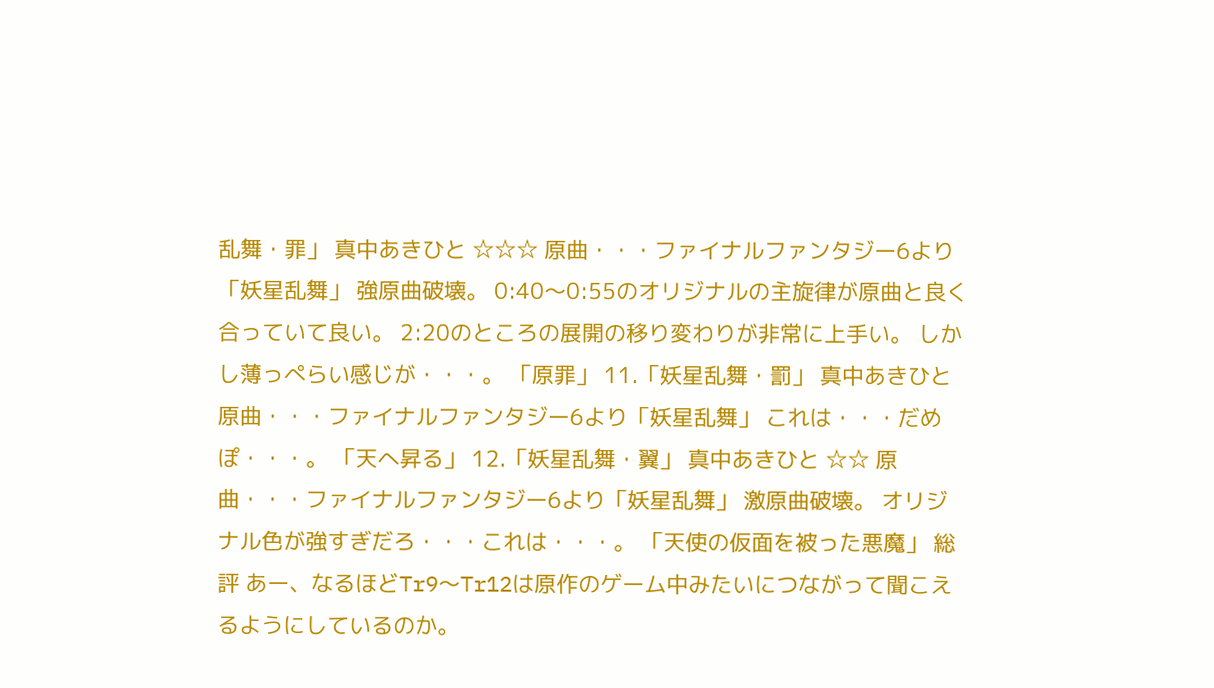乱舞・罪」 真中あきひと ☆☆☆ 原曲・・・ファイナルファンタジー6より「妖星乱舞」 強原曲破壊。 0:40〜0:55のオリジナルの主旋律が原曲と良く合っていて良い。 2:20のところの展開の移り変わりが非常に上手い。 しかし薄っぺらい感じが・・・。 「原罪」 11.「妖星乱舞・罰」 真中あきひと 原曲・・・ファイナルファンタジー6より「妖星乱舞」 これは・・・だめぽ・・・。 「天へ昇る」 12.「妖星乱舞・翼」 真中あきひと ☆☆ 原曲・・・ファイナルファンタジー6より「妖星乱舞」 激原曲破壊。 オリジナル色が強すぎだろ・・・これは・・・。 「天使の仮面を被った悪魔」 総評 あー、なるほどTr9〜Tr12は原作のゲーム中みたいにつながって聞こえるようにしているのか。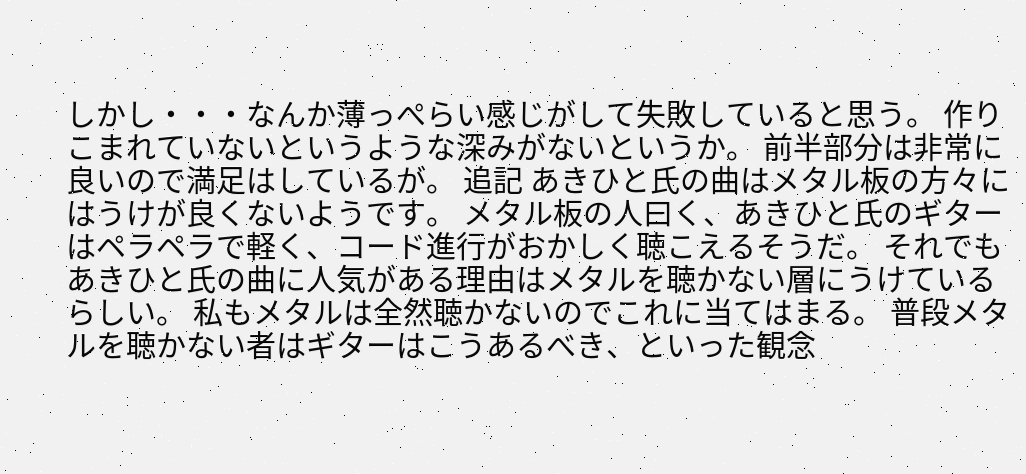しかし・・・なんか薄っぺらい感じがして失敗していると思う。 作りこまれていないというような深みがないというか。 前半部分は非常に良いので満足はしているが。 追記 あきひと氏の曲はメタル板の方々にはうけが良くないようです。 メタル板の人曰く、あきひと氏のギターはペラペラで軽く、コード進行がおかしく聴こえるそうだ。 それでもあきひと氏の曲に人気がある理由はメタルを聴かない層にうけているらしい。 私もメタルは全然聴かないのでこれに当てはまる。 普段メタルを聴かない者はギターはこうあるべき、といった観念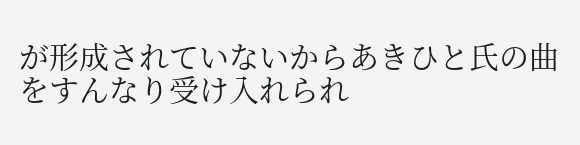が形成されていないからあきひと氏の曲をすんなり受け入れられ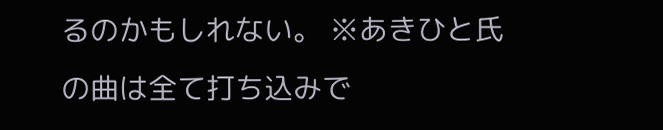るのかもしれない。 ※あきひと氏の曲は全て打ち込みで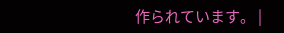作られています。 |